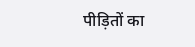पीड़ितों का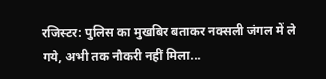रजिस्टर: पुलिस का मुखबिर बताकर नक्सली जंगल में ले गये, अभी तक नौकरी नहीं मिला...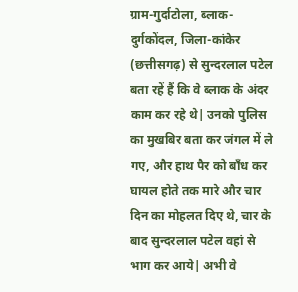ग्राम-गुर्दाटोला, ब्लाक-दुर्गकोंदल, जिला-कांकेर (छत्तीसगढ़) से सुन्दरलाल पटेल बता रहें हैं कि वे ब्लाक के अंदर काम कर रहे थे| उनको पुलिस का मुखबिर बता कर जंगल में ले गए, और हाथ पैर को बाँध कर घायल होते तक मारे और चार दिन का मोहलत दिए थे, चार के बाद सुन्दरलाल पटेल वहां से भाग कर आये| अभी वे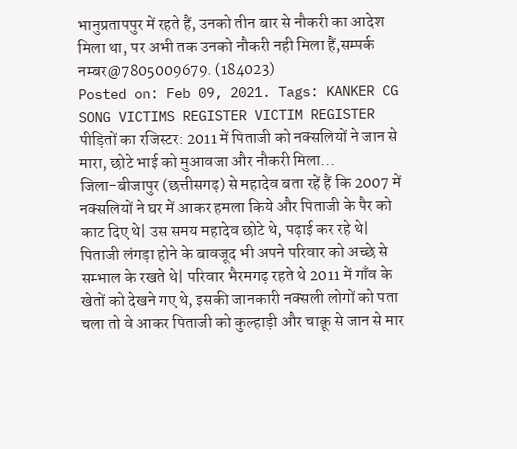भानुप्रतापपुर में रहते हैं, उनको तीन बार से नौकरी का आदेश मिला था, पर अभी तक उनको नौकरी नही मिला हैं,सम्पर्क नम्बर@7805009679. (184023)
Posted on: Feb 09, 2021. Tags: KANKER CG SONG VICTIMS REGISTER VICTIM REGISTER
पीड़ितों का रजिस्टर: 2011 में पिताजी को नक्सलियों ने जान से मारा, छोटे भाई को मुआवजा और नौकरी मिला...
जिला-बीजापुर (छत्तीसगढ़) से महादेव बता रहें हैं कि 2007 में नक्सलियों ने घर में आकर हमला किये और पिताजी के पैर को काट दिए थे| उस समय महादेव छोटे थे, पढ़ाई कर रहे थे| पिताजी लंगड़ा होने के बावजूद भी अपने परिवार को अच्छे से सम्भाल के रखते थे| परिवार भैरमगढ़ रहते थे 2011 में गाँव के खेतों को देखने गए थे, इसकी जानकारी नक्सली लोगों को पता चला तो वे आकर पिताजी को कुल्हाड़ी और चाक़ू से जान से मार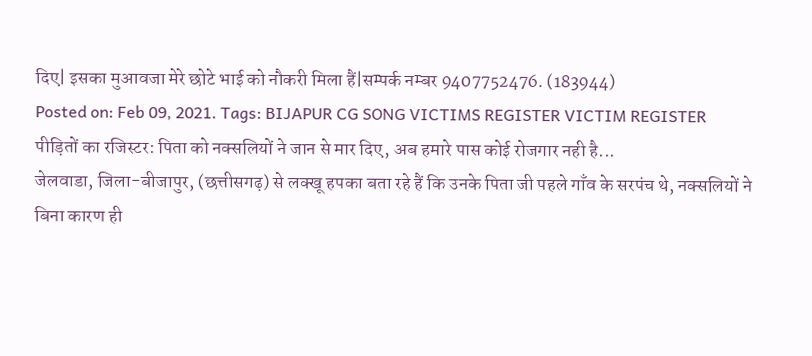दिए| इसका मुआवजा मेरे छोटे भाई को नौकरी मिला हैं|सम्पर्क नम्बर 9407752476. (183944)
Posted on: Feb 09, 2021. Tags: BIJAPUR CG SONG VICTIMS REGISTER VICTIM REGISTER
पीड़ितों का रजिस्टर: पिता को नक्सलियों ने जान से मार दिए, अब हमारे पास कोई रोजगार नही है...
जेलवाडा, जिला-बीजापुर, (छत्तीसगढ़) से लक्खू हपका बता रहे हैं कि उनके पिता जी पहले गाँव के सरपंच थे, नक्सलियों ने बिना कारण ही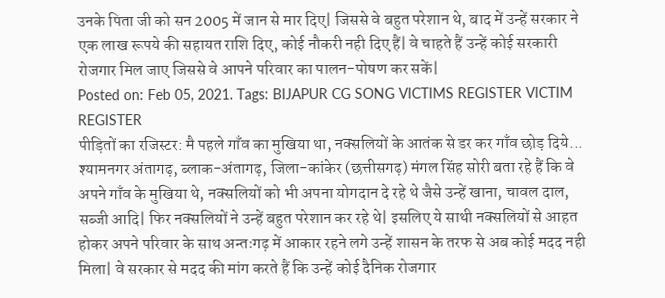उनके पिता जी को सन 2005 में जान से मार दिए| जिससे वे बहुत परेशान थे, बाद में उन्हें सरकार ने एक लाख रूपये की सहायत राशि दिए, कोई नौकरी नही दिए हैं| वे चाहते हैं उन्हें कोई सरकारी रोजगार मिल जाए जिससे वे आपने परिवार का पालन-पोषण कर सकें|
Posted on: Feb 05, 2021. Tags: BIJAPUR CG SONG VICTIMS REGISTER VICTIM REGISTER
पीड़ितों का रजिस्टर: मै पहले गाँव का मुखिया था, नक्सलियों के आतंक से डर कर गाँव छोड़ दिये...
श्यामनगर अंतागढ़, ब्लाक-अंतागढ़, जिला-कांकेर (छत्तीसगढ़) मंगल सिंह सोरी बता रहे हैं कि वे अपने गाँव के मुखिया थे, नक्सलियों को भी अपना योगदान दे रहे थे जैसे उन्हें खाना, चावल दाल, सब्जी आदि| फिर नक्सलियों ने उन्हें बहुत परेशान कर रहे थे| इसलिए ये साथी नक्सलियों से आहत होकर अपने परिवार के साथ अन्तःगढ़ में आकार रहने लगे उन्हें शासन के तरफ से अब कोई मदद नही मिला| वे सरकार से मदद की मांग करते हैं कि उन्हें कोई दैनिक रोजगार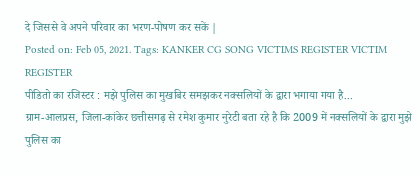दे जिससे वे अपने परिवार का भरण-पोषण कर सकें |
Posted on: Feb 05, 2021. Tags: KANKER CG SONG VICTIMS REGISTER VICTIM REGISTER
पीडितो का रजिस्टर : मझे पुलिस का मुखबिर समझकर नक्सलियों के द्वारा भगाया गया है...
ग्राम-आलप्रस, जिला-कांकेर छत्तीसगढ़ से रमेश कुमार नुरेटी बता रहे है कि 2009 में नक्सलियों के द्वारा मुझे पुलिस का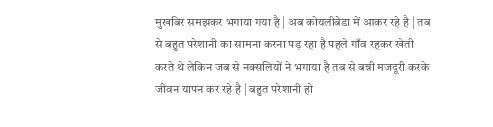मुखबिर समझकर भगाया गया है | अब कोयलीबेडा में आकर रहे है | तब से बहुत परेशानी का सामना करना पड़ रहा है पहले गाँव रहकर खेती करते थे लेकिन जब से नक्सलियों ने भगाया है तब से बन्नी मजदूरी करके जीवन यापन कर रहे है | बहुत परेशानी हो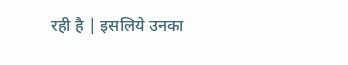रही है | इसलिये उनका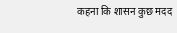कहना कि शासन कुछ मदद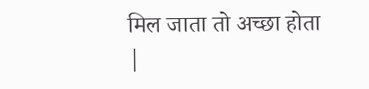मिल जाता तो अच्छा होता |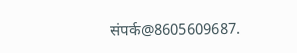संपर्क@8605609687.